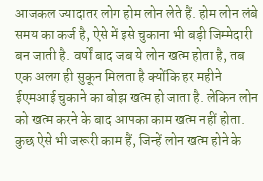आजकल ज्यादातर लोग होम लोन लेते हैं. होम लोन लंबे समय का कर्ज है, ऐसे में इसे चुकाना भी बड़ी जिम्मेदारी बन जाती है. वर्षों बाद जब ये लोन खत्म होता है, तब एक अलग ही सुकून मिलता है क्योंकि हर महीने ईएमआई चुकाने का बोझ खत्म हो जाता है. लेकिन लोन को खत्म करने के बाद आपका काम खत्म नहीं होता. कुछ ऐसे भी जरूरी काम हैं, जिन्हें लोन खत्म होने के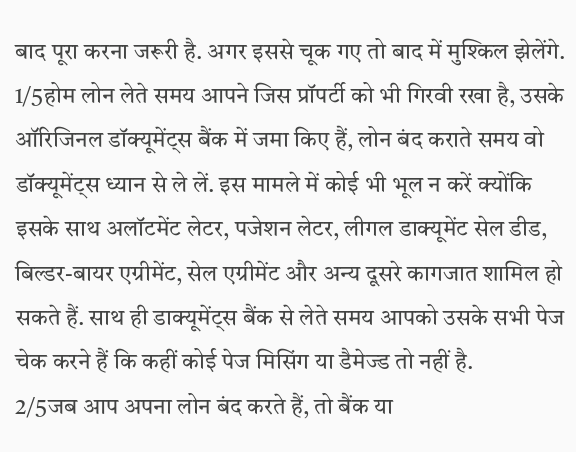बाद पूरा करना जरूरी है. अगर इससे चूक गए तो बाद में मुश्किल झेलेंगे.
1/5होम लोन लेते समय आपने जिस प्रॉपर्टी को भी गिरवी रखा है, उसके ऑरिजिनल डॉक्यूमेंट्स बैंक में जमा किए हैं, लोन बंद कराते समय वो डॉक्यूमेंट्स ध्यान से ले लें. इस मामले में कोई भी भूल न करें क्योंकि इसके साथ अलॉटमेंट लेटर, पजेशन लेटर, लीगल डाक्यूमेंट सेल डीड, बिल्डर-बायर एग्रीमेंट, सेल एग्रीमेंट और अन्य दूसरे कागजात शामिल हो सकते हैं. साथ ही डाक्यूमेंट्स बैंक से लेते समय आपको उसके सभी पेज चेक करने हैं कि कहीं कोई पेज मिसिंग या डैमेज्ड तो नहीं है.
2/5जब आप अपना लोन बंद करते हैं, तो बैंक या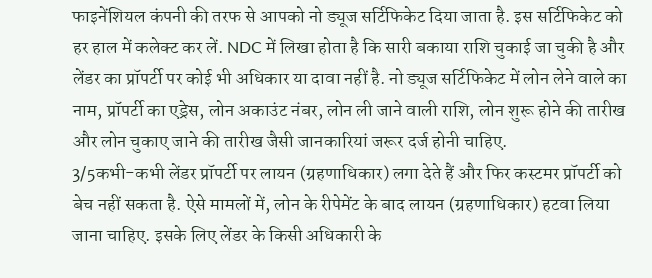फाइनेंशियल कंपनी की तरफ से आपको नो ड्यूज सर्टिफिकेट दिया जाता है. इस सर्टिफिकेट को हर हाल में कलेक्ट कर लें. NDC में लिखा होता है कि सारी बकाया राशि चुकाई जा चुकी है और लेंडर का प्रॉपर्टी पर कोई भी अधिकार या दावा नहीं है. नो ड्यूज सर्टिफिकेट में लोन लेने वाले का नाम, प्रॉपर्टी का एड्रेस, लोन अकाउंट नंबर, लोन ली जाने वाली राशि, लोन शुरू होने की तारीख और लोन चुकाए जाने की तारीख जैसी जानकारियां जरूर दर्ज होनी चाहिए.
3/5कभी-कभी लेंडर प्रॉपर्टी पर लायन (ग्रहणाधिकार) लगा देते हैं और फिर कस्टमर प्रॉपर्टी को बेच नहीं सकता है. ऐसे मामलों में, लोन के रीपेमेंट के बाद लायन (ग्रहणाधिकार) हटवा लिया जाना चाहिए. इसके लिए लेंडर के किसी अधिकारी के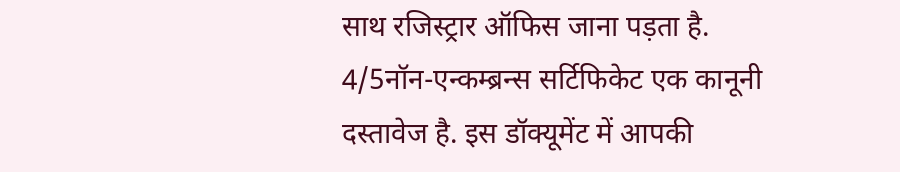साथ रजिस्ट्रार ऑफिस जाना पड़ता है.
4/5नॉन-एन्कम्ब्रन्स सर्टिफिकेट एक कानूनी दस्तावेज है. इस डॉक्यूमेंट में आपकी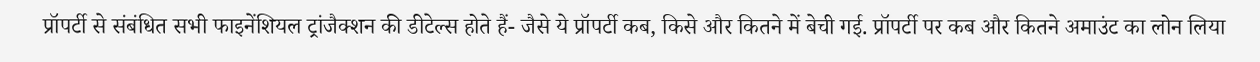प्रॉपर्टी से संबंधित सभी फाइनेंशियल ट्रांजैक्शन की डीटेल्स होते हैं- जैसे ये प्रॉपर्टी कब, किसे और कितने में बेची गई. प्रॉपर्टी पर कब और कितने अमाउंट का लोन लिया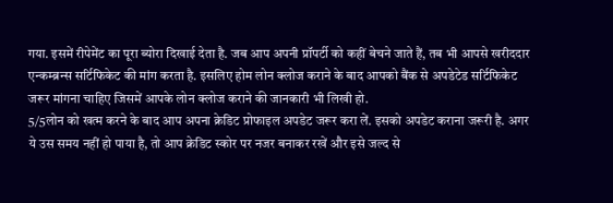गया. इसमें रीपेमेंट का पूरा ब्योरा दिखाई देता है. जब आप अपनी प्रॉपर्टी को कहीं बेचने जाते हैं, तब भी आपसे खरीददार एन्कम्ब्रन्स सर्टिफिकेट की मांग करता है. इसलिए होम लोन क्लोज कराने के बाद आपको बैंक से अपडेटेड सर्टिफिकेट जरूर मांगना चाहिए जिसमें आपके लोन क्लोज कराने की जानकारी भी लिखी हो.
5/5लोन को खत्म करने के बाद आप अपना क्रेडिट प्रोफाइल अपडेट जरूर करा लें. इसको अपडेट कराना जरूरी है. अगर ये उस समय नहीं हो पाया है, तो आप क्रेडिट स्कोर पर नजर बनाकर रखें और इसे जल्द से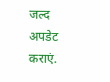जल्द अपडेट कराएं.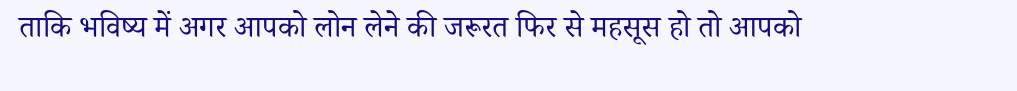ताकि भविष्य में अगर आपको लोन लेने की जरूरत फिर से महसूस हो तो आपको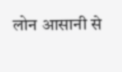लोन आसानी से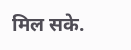मिल सके.